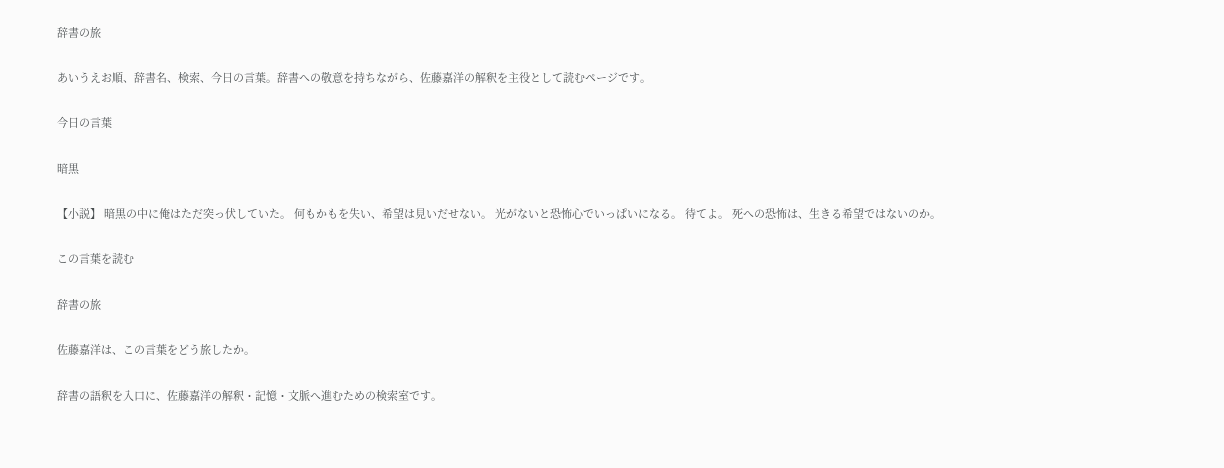辞書の旅

あいうえお順、辞書名、検索、今日の言葉。辞書への敬意を持ちながら、佐藤嘉洋の解釈を主役として読むページです。

今日の言葉

暗黒

【小説】 暗黒の中に俺はただ突っ伏していた。 何もかもを失い、希望は見いだせない。 光がないと恐怖心でいっぱいになる。 待てよ。 死への恐怖は、生きる希望ではないのか。

この言葉を読む

辞書の旅

佐藤嘉洋は、この言葉をどう旅したか。

辞書の語釈を入口に、佐藤嘉洋の解釈・記憶・文脈へ進むための検索室です。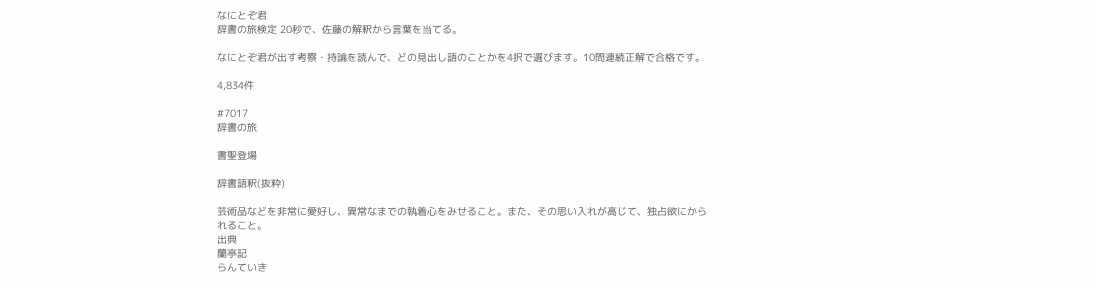なにとぞ君
辞書の旅検定 20秒で、佐藤の解釈から言葉を当てる。

なにとぞ君が出す考察・持論を読んで、どの見出し語のことかを4択で選びます。10問連続正解で合格です。

4,834件

#7017
辞書の旅

書聖登場

辞書語釈(抜粋)

芸術品などを非常に愛好し、異常なまでの執着心をみせること。また、その思い入れが高じて、独占欲にかられること。
出典
蘭亭記
らんていき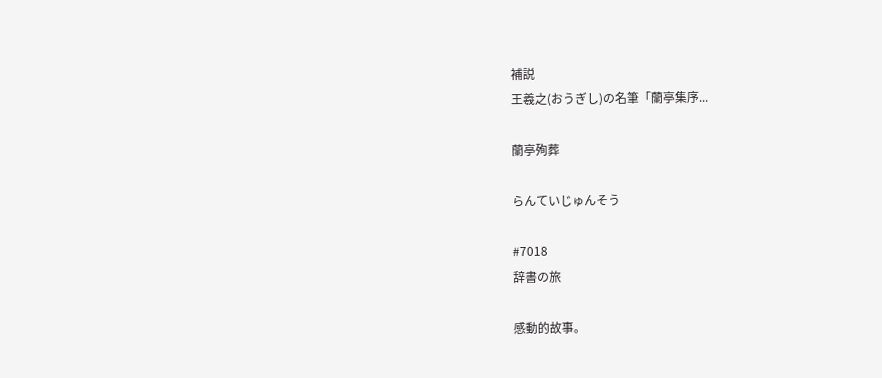補説
王羲之(おうぎし)の名筆「蘭亭集序...

蘭亭殉葬

らんていじゅんそう

#7018
辞書の旅

感動的故事。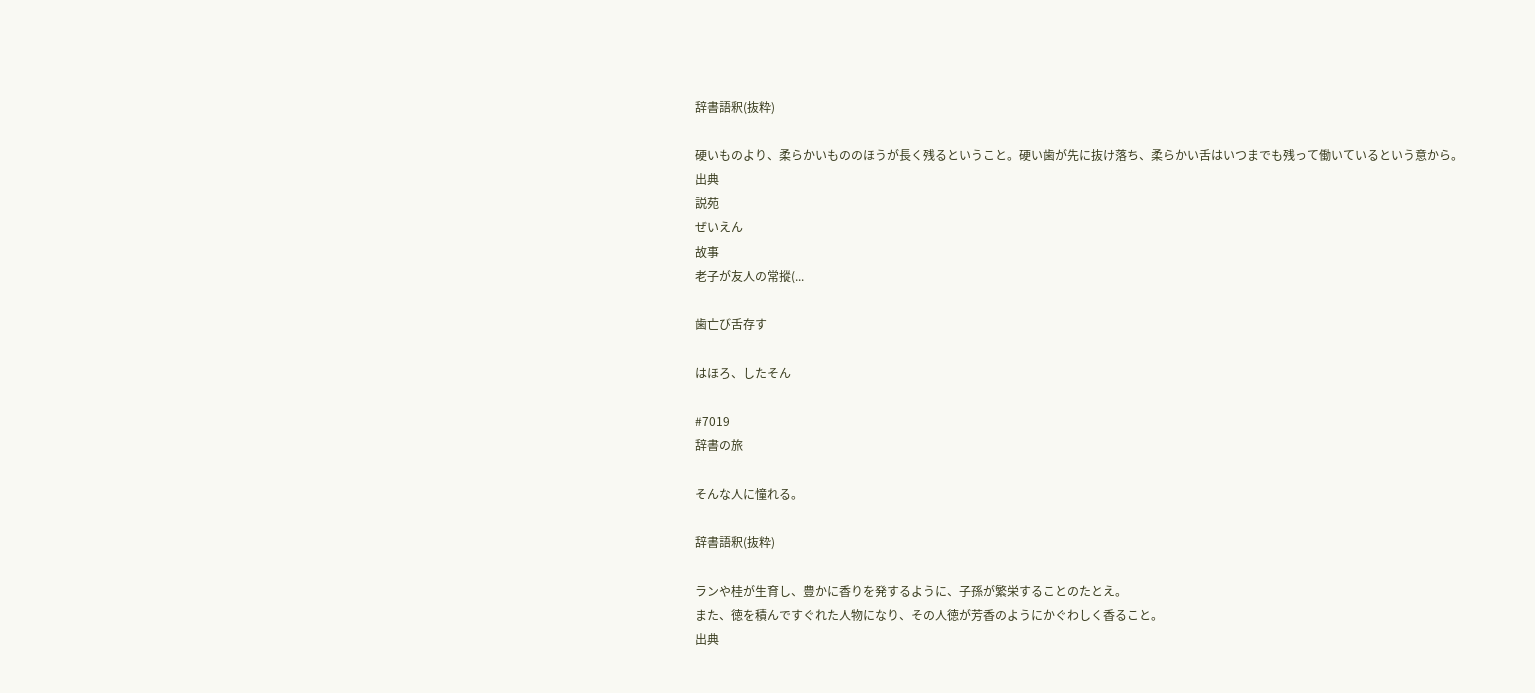辞書語釈(抜粋)

硬いものより、柔らかいもののほうが長く残るということ。硬い歯が先に抜け落ち、柔らかい舌はいつまでも残って働いているという意から。
出典
説苑
ぜいえん
故事
老子が友人の常摐(...

歯亡び舌存す

はほろ、したそん

#7019
辞書の旅

そんな人に憧れる。

辞書語釈(抜粋)

ランや桂が生育し、豊かに香りを発するように、子孫が繁栄することのたとえ。
また、徳を積んですぐれた人物になり、その人徳が芳香のようにかぐわしく香ること。
出典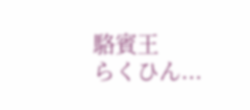駱賓王
らくひん...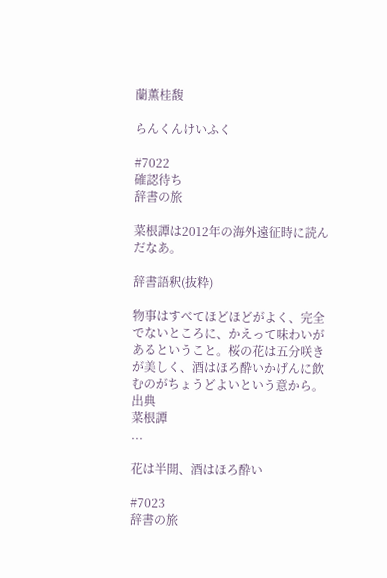蘭薫桂馥

らんくんけいふく

#7022
確認待ち
辞書の旅

菜根譚は2012年の海外遠征時に読んだなあ。

辞書語釈(抜粋)

物事はすべてほどほどがよく、完全でないところに、かえって味わいがあるということ。桜の花は五分咲きが美しく、酒はほろ酔いかげんに飲むのがちょうどよいという意から。
出典
菜根譚
...

花は半開、酒はほろ酔い

#7023
辞書の旅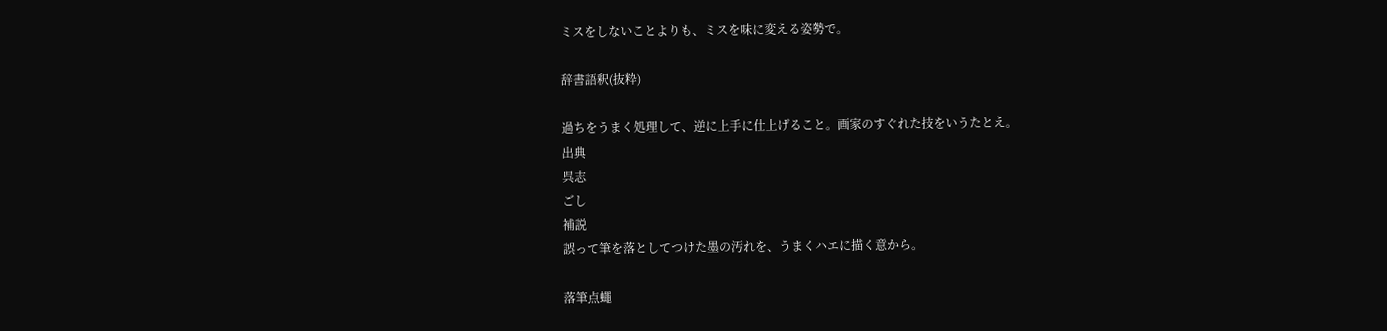ミスをしないことよりも、ミスを味に変える姿勢で。

辞書語釈(抜粋)

過ちをうまく処理して、逆に上手に仕上げること。画家のすぐれた技をいうたとえ。
出典
呉志
ごし
補説
誤って筆を落としてつけた墨の汚れを、うまくハエに描く意から。

落筆点蠅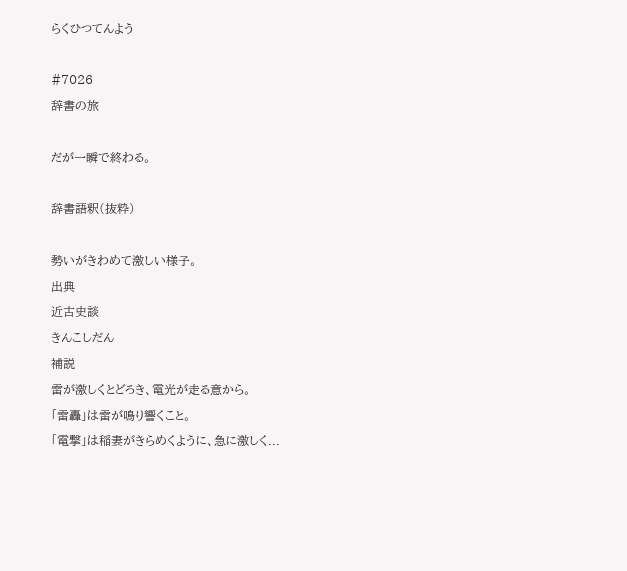らくひつてんよう

#7026
辞書の旅

だが一瞬で終わる。

辞書語釈(抜粋)

勢いがきわめて激しい様子。
出典
近古史談
きんこしだん
補説
雷が激しくとどろき、電光が走る意から。
「雷轟」は雷が鳴り響くこと。
「電撃」は稲妻がきらめくように、急に激しく...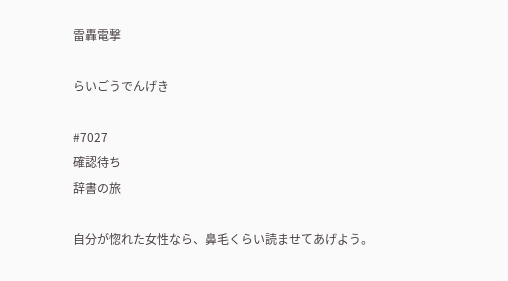雷轟電撃

らいごうでんげき

#7027
確認待ち
辞書の旅

自分が惚れた女性なら、鼻毛くらい読ませてあげよう。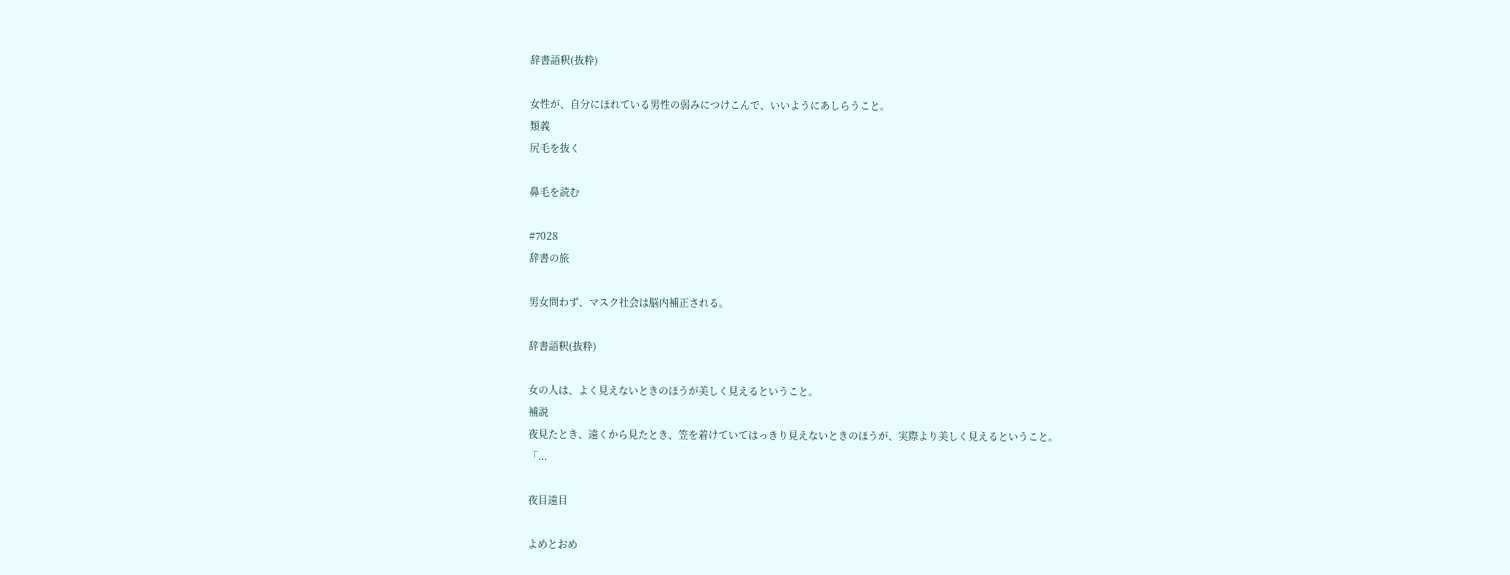辞書語釈(抜粋)

女性が、自分にほれている男性の弱みにつけこんで、いいようにあしらうこと。
類義
尻毛を抜く

鼻毛を読む

#7028
辞書の旅

男女問わず、マスク社会は脳内補正される。

辞書語釈(抜粋)

女の人は、よく見えないときのほうが美しく見えるということ。
補説
夜見たとき、遠くから見たとき、笠を着けていてはっきり見えないときのほうが、実際より美しく見えるということ。
「...

夜目遠目

よめとおめ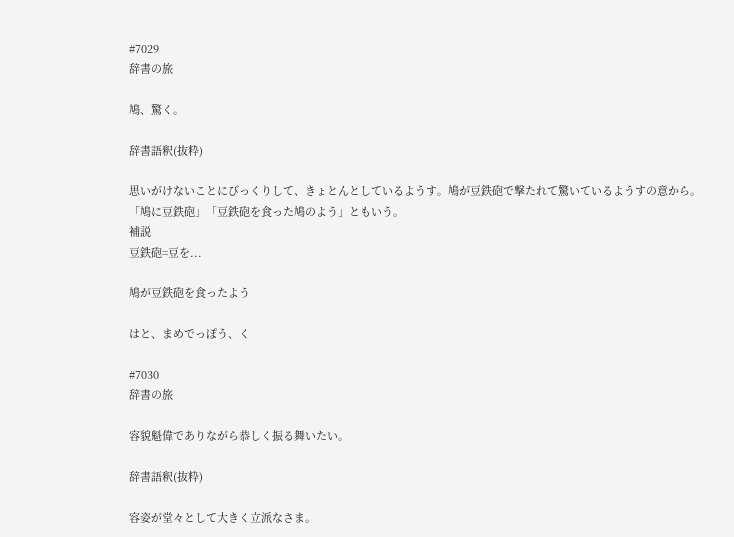#7029
辞書の旅

鳩、驚く。

辞書語釈(抜粋)

思いがけないことにびっくりして、きょとんとしているようす。鳩が豆鉄砲で撃たれて驚いているようすの意から。
「鳩に豆鉄砲」「豆鉄砲を食った鳩のよう」ともいう。
補説
豆鉄砲=豆を...

鳩が豆鉄砲を食ったよう

はと、まめでっぽう、く

#7030
辞書の旅

容貌魁偉でありながら恭しく振る舞いたい。

辞書語釈(抜粋)

容姿が堂々として大きく立派なさま。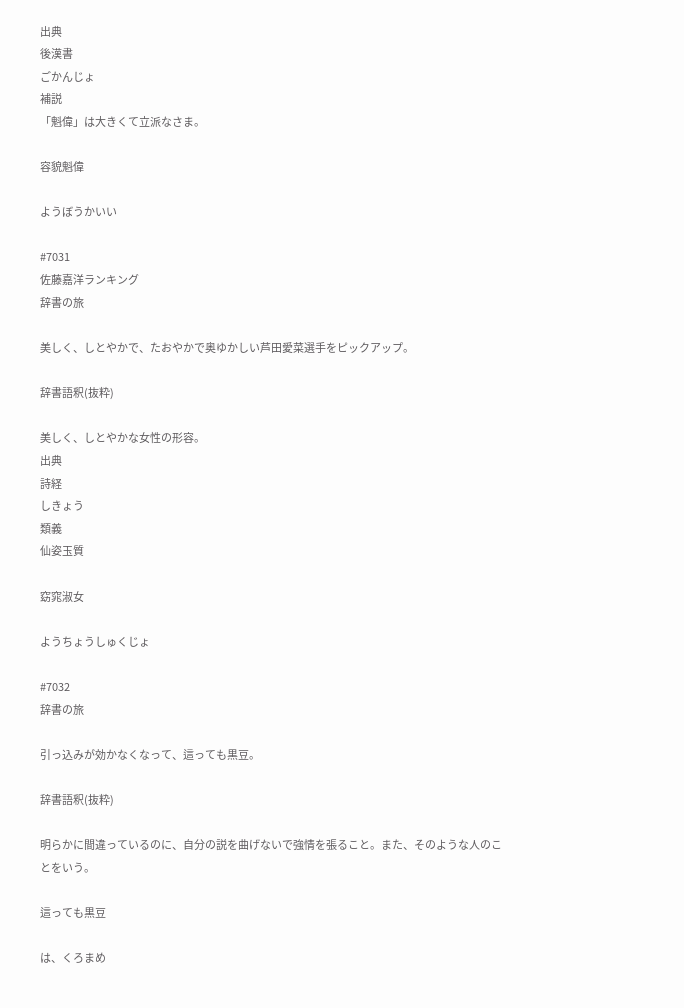出典
後漢書
ごかんじょ
補説
「魁偉」は大きくて立派なさま。

容貌魁偉

ようぼうかいい

#7031
佐藤嘉洋ランキング
辞書の旅

美しく、しとやかで、たおやかで奥ゆかしい芦田愛菜選手をピックアップ。

辞書語釈(抜粋)

美しく、しとやかな女性の形容。
出典
詩経
しきょう
類義
仙姿玉質

窈窕淑女

ようちょうしゅくじょ

#7032
辞書の旅

引っ込みが効かなくなって、這っても黒豆。

辞書語釈(抜粋)

明らかに間違っているのに、自分の説を曲げないで強情を張ること。また、そのような人のことをいう。

這っても黒豆

は、くろまめ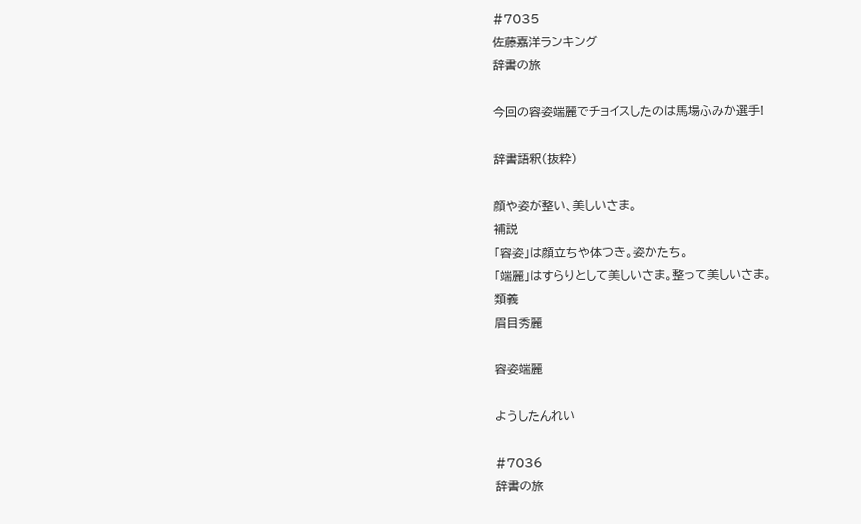#7035
佐藤嘉洋ランキング
辞書の旅

今回の容姿端麗でチョイスしたのは馬場ふみか選手!

辞書語釈(抜粋)

顔や姿が整い、美しいさま。
補説
「容姿」は顔立ちや体つき。姿かたち。
「端麗」はすらりとして美しいさま。整って美しいさま。
類義
眉目秀麗

容姿端麗

ようしたんれい

#7036
辞書の旅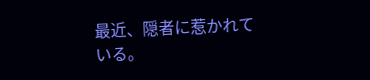最近、隠者に惹かれている。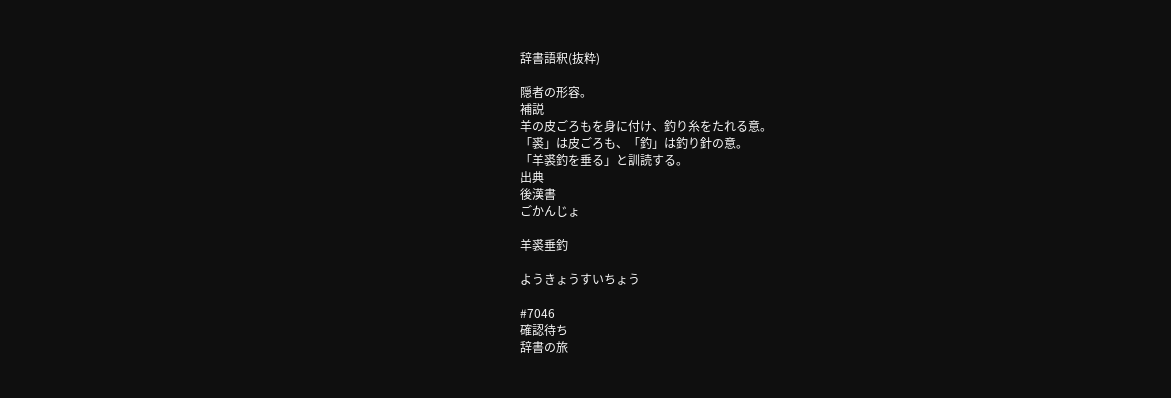辞書語釈(抜粋)

隠者の形容。
補説
羊の皮ごろもを身に付け、釣り糸をたれる意。
「裘」は皮ごろも、「釣」は釣り針の意。
「羊裘釣を垂る」と訓読する。
出典
後漢書
ごかんじょ

羊裘垂釣

ようきょうすいちょう

#7046
確認待ち
辞書の旅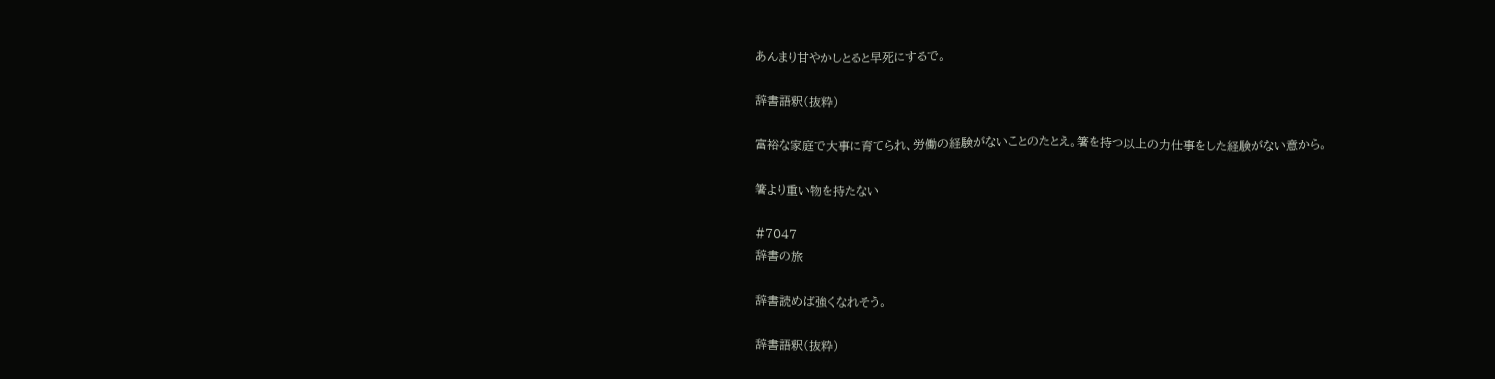あんまり甘やかしとると早死にするで。

辞書語釈(抜粋)

富裕な家庭で大事に育てられ、労働の経験がないことのたとえ。箸を持つ以上の力仕事をした経験がない意から。

箸より重い物を持たない

#7047
辞書の旅

辞書読めば強くなれそう。

辞書語釈(抜粋)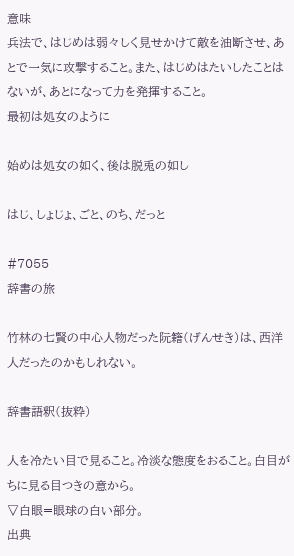意味
兵法で、はじめは弱々しく見せかけて敵を油断させ、あとで一気に攻撃すること。また、はじめはたいしたことはないが、あとになって力を発揮すること。
最初は処女のように

始めは処女の如く、後は脱兎の如し

はじ、しょじょ、ごと、のち、だっと

#7055
辞書の旅

竹林の七賢の中心人物だった阮籍(げんせき)は、西洋人だったのかもしれない。

辞書語釈(抜粋)

人を冷たい目で見ること。冷淡な態度をおること。白目がちに見る目つきの意から。
▽白眼=眼球の白い部分。
出典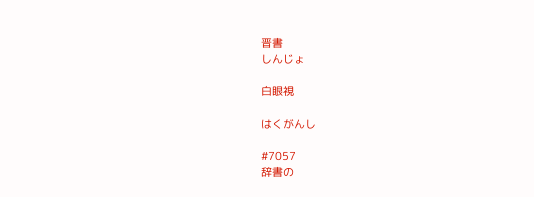晋書
しんじょ

白眼視

はくがんし

#7057
辞書の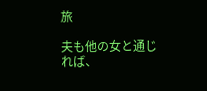旅

夫も他の女と通じれば、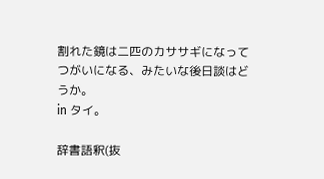割れた鏡は二匹のカササギになってつがいになる、みたいな後日談はどうか。
in タイ。

辞書語釈(抜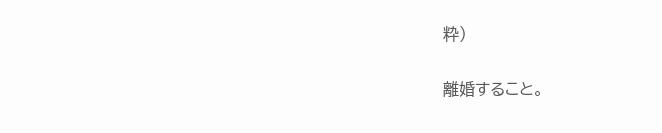粋)

離婚すること。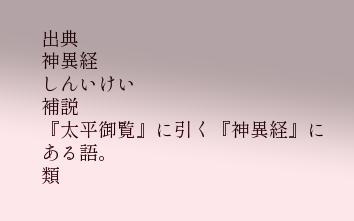出典
神異経
しんいけい
補説
『太平御覧』に引く『神異経』にある語。
類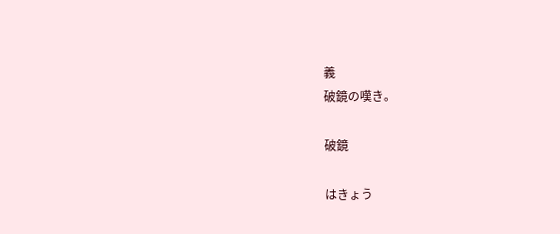義
破鏡の嘆き。

破鏡

はきょう